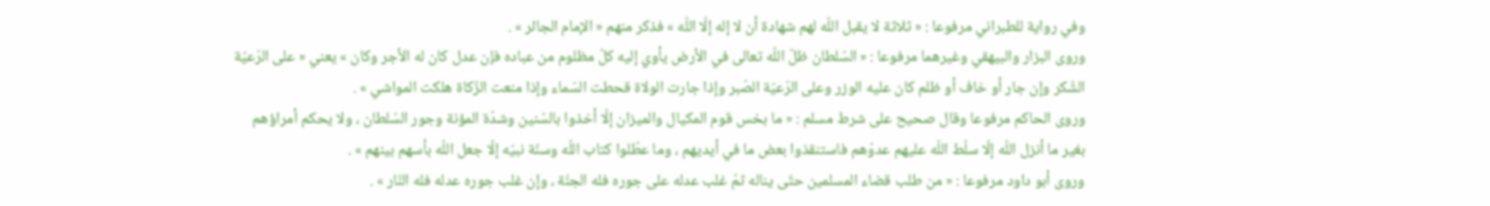وفي رواية للطبراني مرفوعا : « ثلاثة لا يقبل اللّه لهم شهادة أن لا إله إلّا اللّه » فذكر منهم « الإمام الجائر » .
وروى البزار والبيهقي وغيرهما مرفوعا : « السّلطان ظلّ اللّه تعالى في الأرض يأوي إليه كلّ مظلوم من عباده فإن عدل كان له الأجر وكان » يعني « على الرّعيّة الشّكر وإن جار أو خاف أو ظلم كان عليه الوزر وعلى الرّعيّة الصّبر وإذا جارت الولاة قحطت السّماء وإذا منعت الزّكاة هلكت المواشي » .
وروى الحاكم مرفوعا وقال صحيح على شرط مسلم : « ما بخس قوم المكيال والميزان إلّا أخذوا بالسّنين وشدّة المؤنة وجور السّلطان ، ولا يحكم أمراؤهم بغير ما أنزل اللّه إلّا سلّط اللّه عليهم عدوّهم فاستنقذوا بعض ما في أيديهم ، وما عطّلوا كتاب اللّه وسنّة نبيّه إلّا جعل اللّه بأسهم بينهم » .
وروى أبو داود مرفوعا : « من طلب قضاء المسلمين حتّى يناله ثمّ غلب عدله على جوره فله الجنّة ، وإن غلب جوره عدله فله النّار » .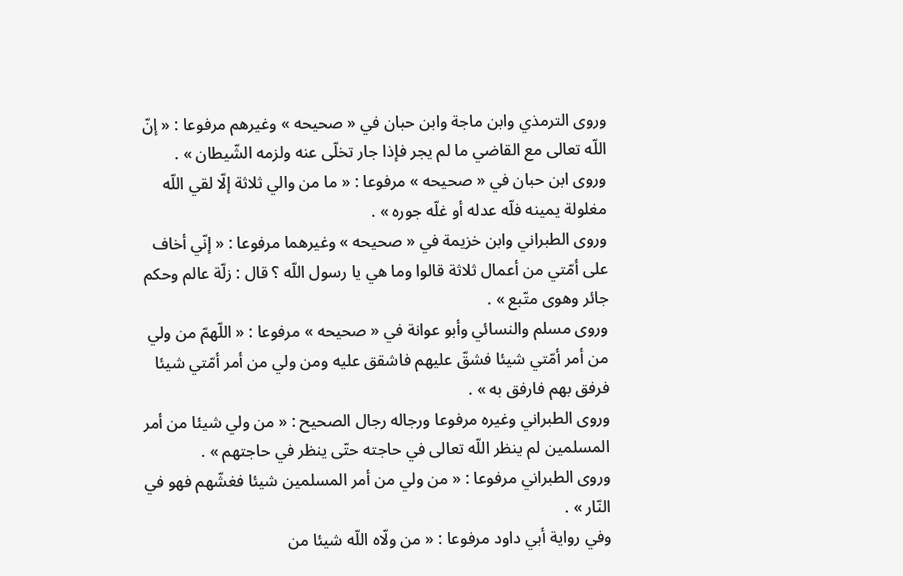وروى الترمذي وابن ماجة وابن حبان في « صحيحه » وغيرهم مرفوعا : « إنّ اللّه تعالى مع القاضي ما لم يجر فإذا جار تخلّى عنه ولزمه الشّيطان » .
وروى ابن حبان في « صحيحه » مرفوعا : « ما من والي ثلاثة إلّا لقي اللّه مغلولة يمينه فلّه عدله أو غلّه جوره » .
وروى الطبراني وابن خزيمة في « صحيحه » وغيرهما مرفوعا : « إنّي أخاف على أمّتي من أعمال ثلاثة قالوا وما هي يا رسول اللّه ؟ قال : زلّة عالم وحكم جائر وهوى متّبع » .
وروى مسلم والنسائي وأبو عوانة في « صحيحه » مرفوعا : « اللّهمّ من ولي من أمر أمّتي شيئا فشقّ عليهم فاشقق عليه ومن ولي من أمر أمّتي شيئا فرفق بهم فارفق به » .
وروى الطبراني وغيره مرفوعا ورجاله رجال الصحيح : « من ولي شيئا من أمر المسلمين لم ينظر اللّه تعالى في حاجته حتّى ينظر في حاجتهم » .
وروى الطبراني مرفوعا : « من ولي من أمر المسلمين شيئا فغشّهم فهو في النّار » .
وفي رواية أبي داود مرفوعا : « من ولّاه اللّه شيئا من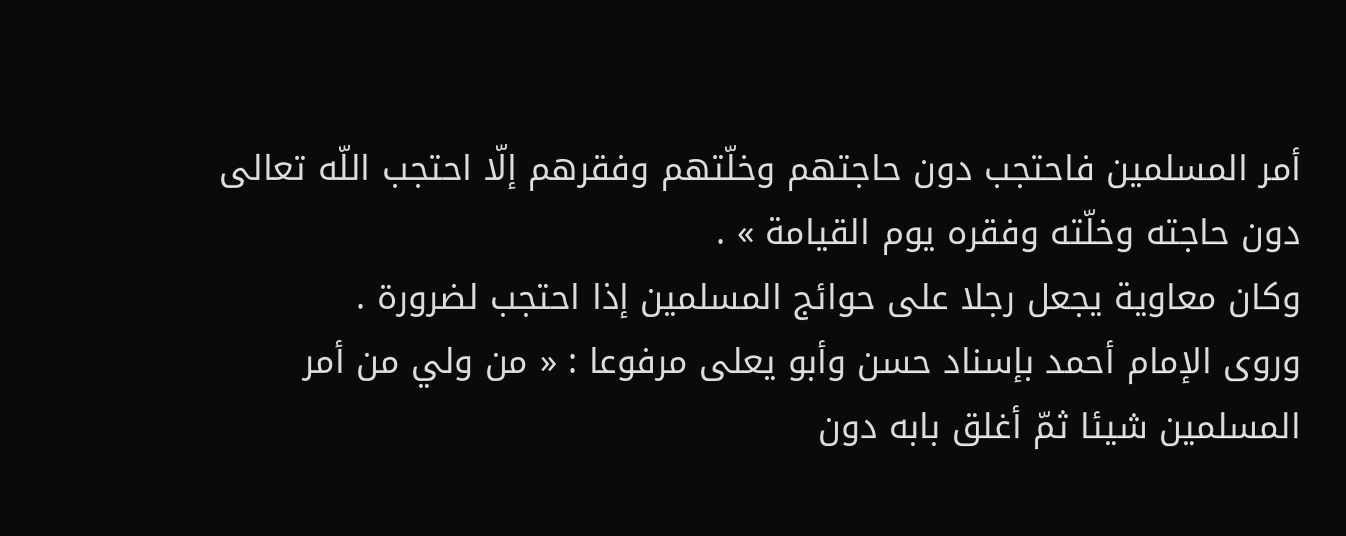أمر المسلمين فاحتجب دون حاجتهم وخلّتهم وفقرهم إلّا احتجب اللّه تعالى دون حاجته وخلّته وفقره يوم القيامة » .
وكان معاوية يجعل رجلا على حوائج المسلمين إذا احتجب لضرورة .
وروى الإمام أحمد بإسناد حسن وأبو يعلى مرفوعا : « من ولي من أمر المسلمين شيئا ثمّ أغلق بابه دون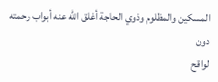المسكين والمظلوم وذوي الحاجة أغلق اللّه عنه أبواب رحمته دون
لواقح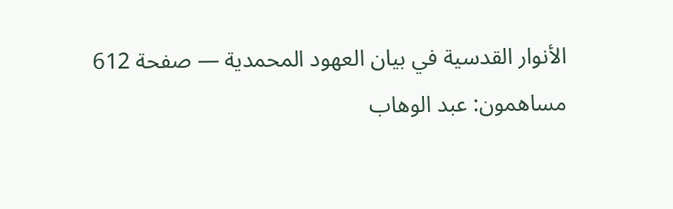الأنوار القدسية في بيان العهود المحمدية — صفحة 612
مساهمون: عبد الوهاب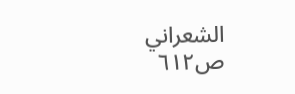الشعراني
ص٦١٢